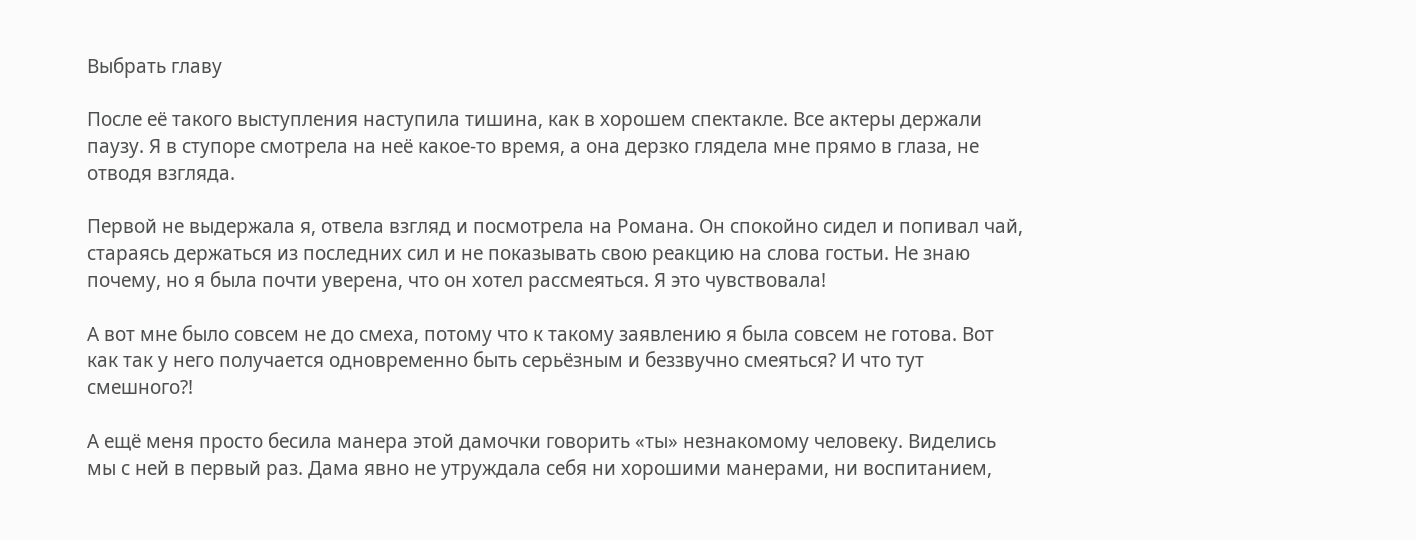Выбрать главу

После её такого выступления наступила тишина, как в хорошем спектакле. Все актеры держали паузу. Я в ступоре смотрела на неё какое-то время, а она дерзко глядела мне прямо в глаза, не отводя взгляда.

Первой не выдержала я, отвела взгляд и посмотрела на Романа. Он спокойно сидел и попивал чай, стараясь держаться из последних сил и не показывать свою реакцию на слова гостьи. Не знаю почему, но я была почти уверена, что он хотел рассмеяться. Я это чувствовала!

А вот мне было совсем не до смеха, потому что к такому заявлению я была совсем не готова. Вот как так у него получается одновременно быть серьёзным и беззвучно смеяться? И что тут смешного?!

А ещё меня просто бесила манера этой дамочки говорить «ты» незнакомому человеку. Виделись мы с ней в первый раз. Дама явно не утруждала себя ни хорошими манерами, ни воспитанием,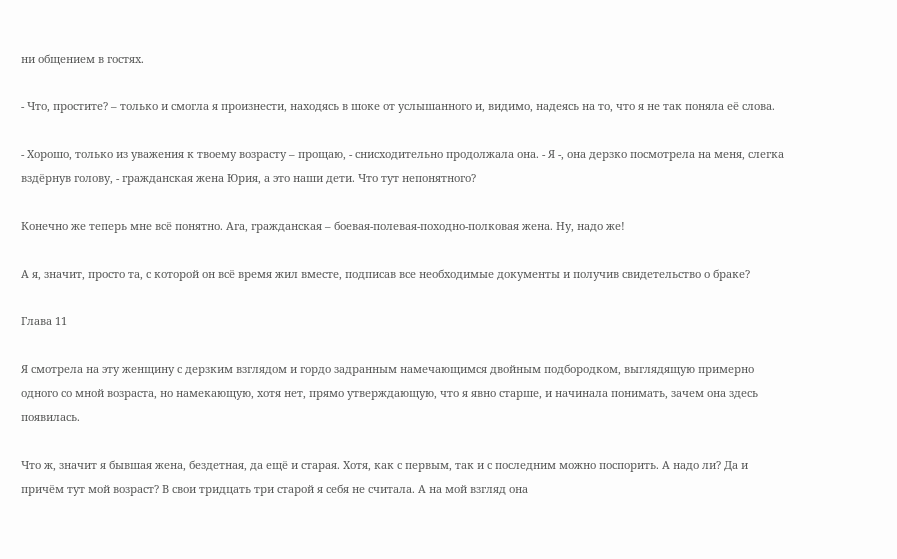ни общением в гостях.

- Что, простите? – только и смогла я произнести, находясь в шоке от услышанного и, видимо, надеясь на то, что я не так поняла её слова.

- Хорошо, только из уважения к твоему возрасту – прощаю, - снисходительно продолжала она. - Я -, она дерзко посмотрела на меня, слегка вздёрнув голову, - гражданская жена Юрия, а это наши дети. Что тут непонятного?

Конечно же теперь мне всё понятно. Ага, гражданская – боевая-полевая-походно-полковая жена. Ну, надо же!

А я, значит, просто та, с которой он всё время жил вместе, подписав все необходимые документы и получив свидетельство о браке?

Глава 11

Я смотрела на эту женщину с дерзким взглядом и гордо задранным намечающимся двойным подбородком, выглядящую примерно одного со мной возраста, но намекающую, хотя нет, прямо утверждающую, что я явно старше, и начинала понимать, зачем она здесь появилась.

Что ж, значит я бывшая жена, бездетная, да ещё и старая. Хотя, как с первым, так и с последним можно поспорить. А надо ли? Да и причём тут мой возраст? В свои тридцать три старой я себя не считала. А на мой взгляд она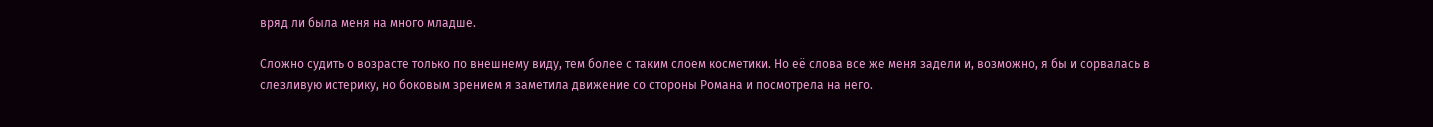вряд ли была меня на много младше.

Сложно судить о возрасте только по внешнему виду, тем более с таким слоем косметики. Но её слова все же меня задели и, возможно, я бы и сорвалась в слезливую истерику, но боковым зрением я заметила движение со стороны Романа и посмотрела на него.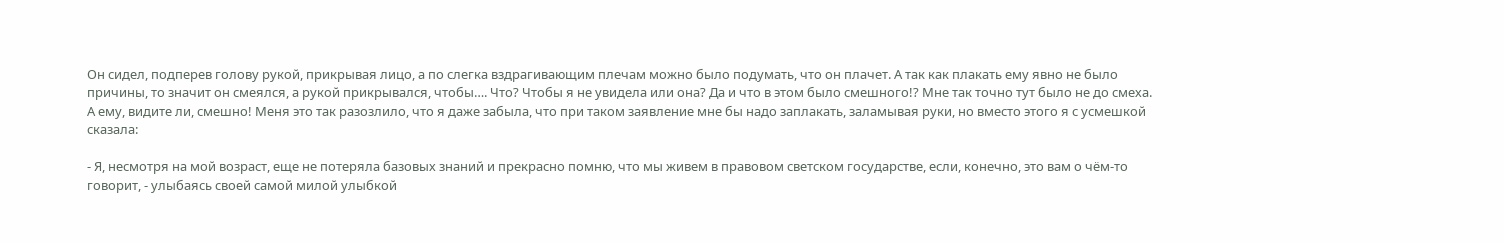Он сидел, подперев голову рукой, прикрывая лицо, а по слегка вздрагивающим плечам можно было подумать, что он плачет. А так как плакать ему явно не было причины, то значит он смеялся, а рукой прикрывался, чтобы…. Что? Чтобы я не увидела или она? Да и что в этом было смешного!? Мне так точно тут было не до смеха. А ему, видите ли, смешно! Меня это так разозлило, что я даже забыла, что при таком заявление мне бы надо заплакать, заламывая руки, но вместо этого я с усмешкой сказала:

- Я, несмотря на мой возраст, еще не потеряла базовых знаний и прекрасно помню, что мы живем в правовом светском государстве, если, конечно, это вам о чём-то говорит, - улыбаясь своей самой милой улыбкой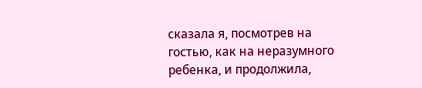сказала я, посмотрев на гостью, как на неразумного ребенка, и продолжила,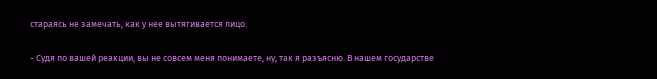стараясь не замечать, как у нее вытягивается лицо.

- Судя по вашей реакции, вы не совсем меня понимаете, ну, так я разъясню. В нашем государстве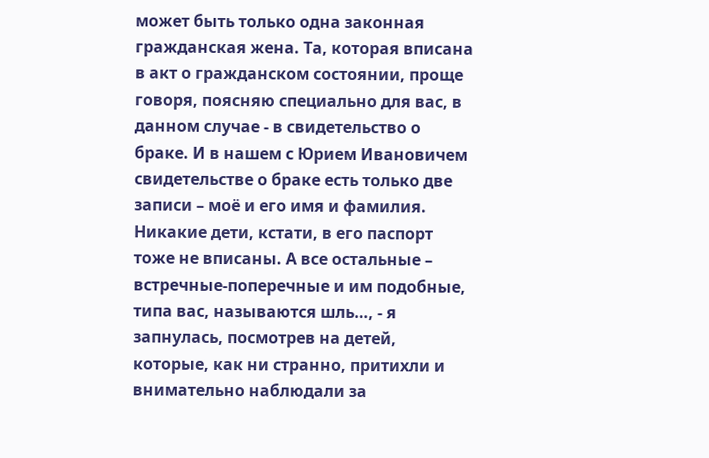может быть только одна законная гражданская жена. Та, которая вписана в акт о гражданском состоянии, проще говоря, поясняю специально для вас, в данном случае - в свидетельство о браке. И в нашем с Юрием Ивановичем свидетельстве о браке есть только две записи – моё и его имя и фамилия. Никакие дети, кстати, в его паспорт тоже не вписаны. А все остальные – встречные-поперечные и им подобные, типа вас, называются шль…, - я запнулась, посмотрев на детей, которые, как ни странно, притихли и внимательно наблюдали за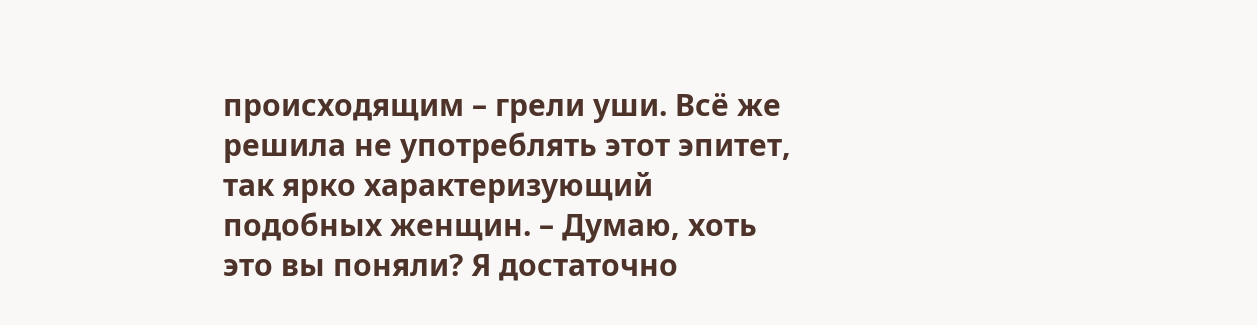происходящим – грели уши. Всё же решила не употреблять этот эпитет, так ярко характеризующий подобных женщин. – Думаю, хоть это вы поняли? Я достаточно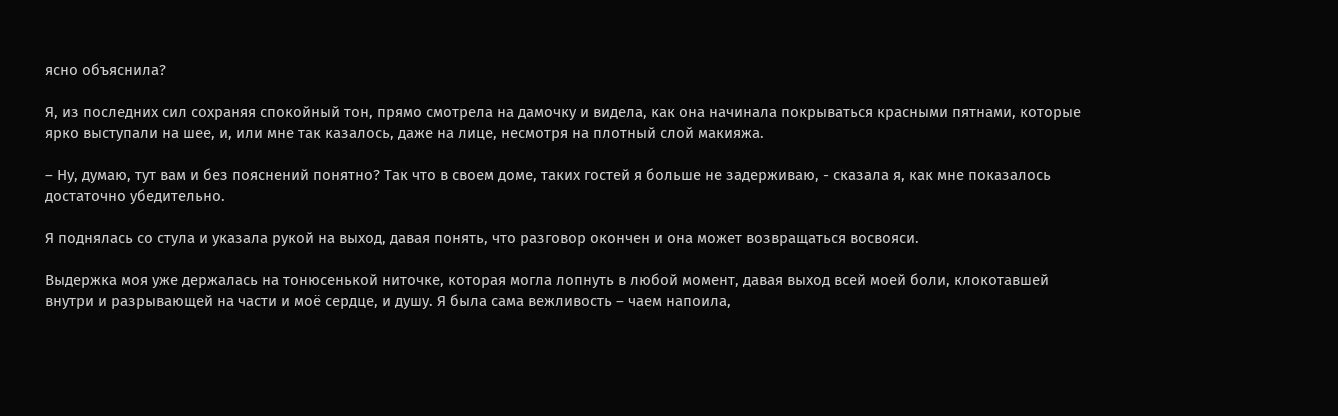ясно объяснила?

Я, из последних сил сохраняя спокойный тон, прямо смотрела на дамочку и видела, как она начинала покрываться красными пятнами, которые ярко выступали на шее, и, или мне так казалось, даже на лице, несмотря на плотный слой макияжа.

– Ну, думаю, тут вам и без пояснений понятно? Так что в своем доме, таких гостей я больше не задерживаю, - сказала я, как мне показалось достаточно убедительно.

Я поднялась со стула и указала рукой на выход, давая понять, что разговор окончен и она может возвращаться восвояси.

Выдержка моя уже держалась на тонюсенькой ниточке, которая могла лопнуть в любой момент, давая выход всей моей боли, клокотавшей внутри и разрывающей на части и моё сердце, и душу. Я была сама вежливость – чаем напоила,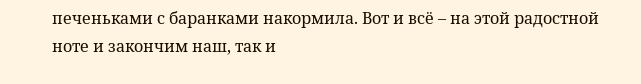печеньками с баранками накормила. Вот и всё – на этой радостной ноте и закончим наш, так и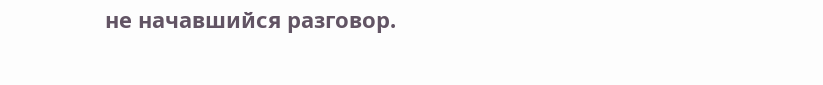не начавшийся разговор.